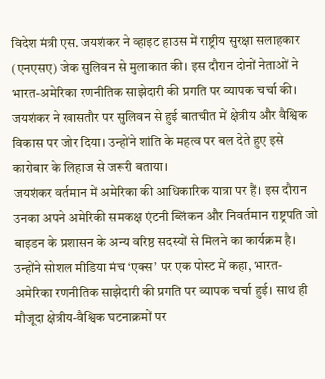विदेश मंत्री एस. जयशंकर ने व्हाइट हाउस में राष्ट्रीय सुरक्षा सलाहकार (एनएसए) जेक सुलिवन से मुलाकात की। इस दौरान दोनों नेताओं ने भारत-अमेरिका रणनीतिक साझेदारी की प्रगति पर व्यापक चर्चा की। जयशंकर ने खासतौर पर सुलिवन से हुई बातचीत में क्षेत्रीय और वैश्विक विकास पर जोर दिया। उन्होंने शांति के महत्व पर बल देते हुए इसे कारोबार के लिहाज से जरूरी बताया।
जयशंकर वर्तमान में अमेरिका की आधिकारिक यात्रा पर हैं। इस दौरान उनका अपने अमेरिकी समकक्ष एंटनी ब्लिंकन और निवर्तमान राष्ट्रपति जो बाइडन के प्रशासन के अन्य वरिष्ठ सदस्यों से मिलने का कार्यक्रम है। उन्होंने सोशल मीडिया मंच ‘एक्स’ पर एक पोस्ट में कहा, भारत-अमेरिका रणनीतिक साझेदारी की प्रगति पर व्यापक चर्चा हुई। साथ ही मौजूदा क्षेत्रीय-वैश्विक घटनाक्रमों पर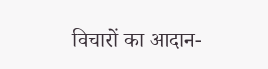विचारों का आदान-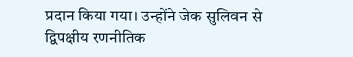प्रदान किया गया। उन्होंने जेक सुलिवन से द्विपक्षीय रणनीतिक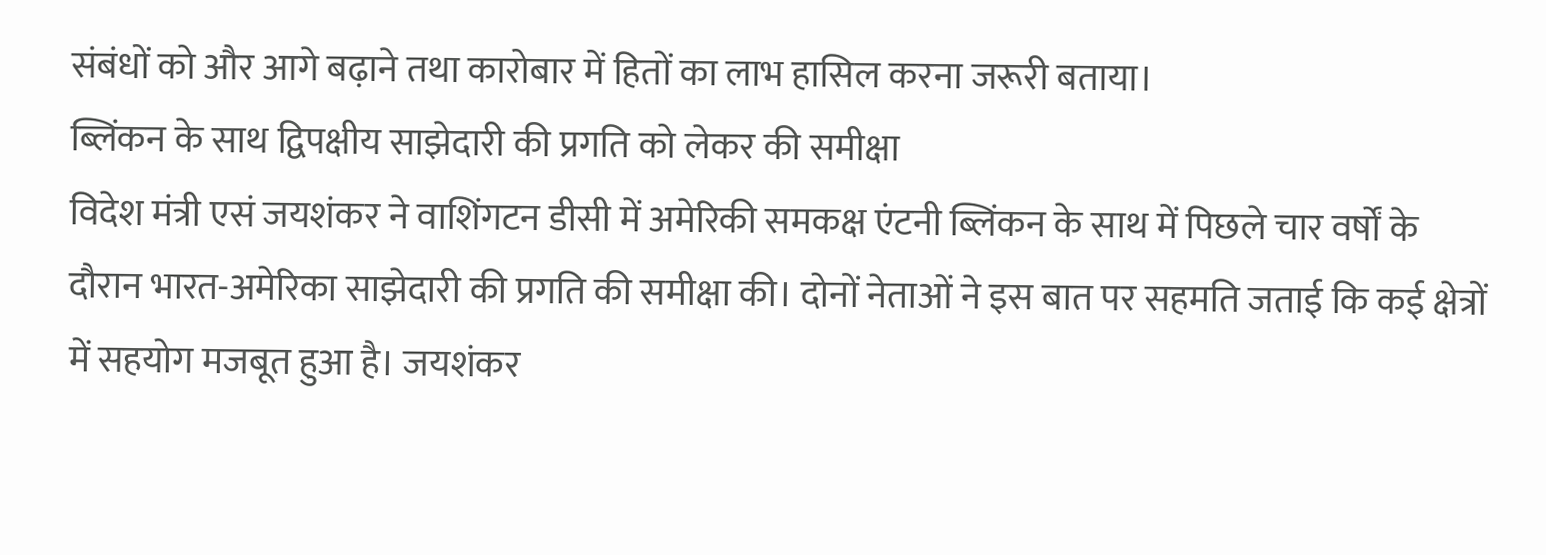संबंधों को और आगे बढ़ाने तथा कारोबार में हितों का लाभ हासिल करना जरूरी बताया।
ब्लिंकन के साथ द्विपक्षीय साझेदारी की प्रगति को लेकर की समीक्षा
विदेश मंत्री एसं जयशंकर ने वाशिंगटन डीसी में अमेरिकी समकक्ष एंटनी ब्लिंकन के साथ में पिछले चार वर्षों के दौरान भारत-अमेरिका साझेदारी की प्रगति की समीक्षा की। दोनों नेताओं ने इस बात पर सहमति जताई कि कई क्षेत्रों में सहयोग मजबूत हुआ है। जयशंकर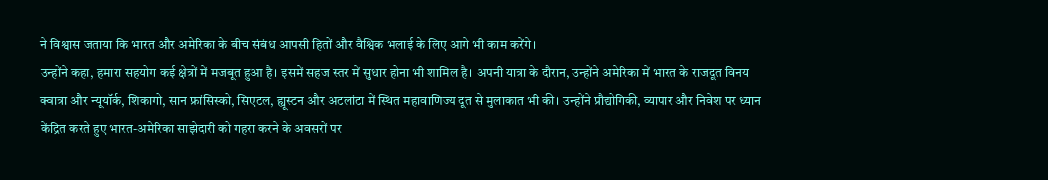ने विश्वास जताया कि भारत और अमेरिका के बीच संबंध आपसी हितों और वैश्विक भलाई के लिए आगे भी काम करेंगे।
उन्होंने कहा, हमारा सहयोग कई क्षेत्रों में मजबूत हुआ है। इसमें सहज स्तर में सुधार होना भी शामिल है। अपनी यात्रा के दौरान, उन्होंने अमेरिका में भारत के राजदूत विनय क्वात्रा और न्यूयॉर्क, शिकागो, सान फ्रांसिस्को, सिएटल, ह्यूस्टन और अटलांटा में स्थित महावाणिज्य दूत से मुलाकात भी की। उन्होंने प्रौद्योगिकी, व्यापार और निवेश पर ध्यान केंद्रित करते हुए भारत-अमेरिका साझेदारी को गहरा करने के अवसरों पर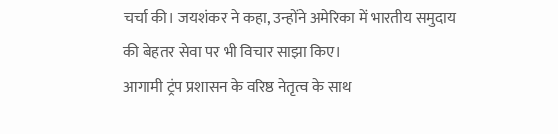चर्चा की। जयशंकर ने कहा, उन्होंने अमेरिका में भारतीय समुदाय की बेहतर सेवा पर भी विचार साझा किए।
आगामी ट्रंप प्रशासन के वरिष्ठ नेतृत्व के साथ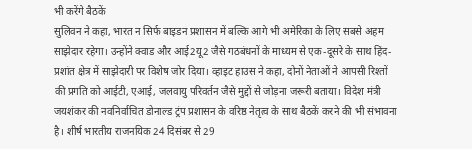भी करेंगे बैठकें
सुलिवन ने कहा, भारत न सिर्फ बाइडन प्रशासन में बल्कि आगे भी अमेरिका के लिए सबसे अहम साझेदार रहेगा। उन्होंने क्वाड और आई2यू2 जैसे गठबंधनों के माध्यम से एक-दूसरे के साथ हिंद-प्रशांत क्षेत्र में साझेदारी पर विशेष जोर दिया। व्हाइट हाउस ने कहा, दोनों नेताओं ने आपसी रिश्तों की प्रगति को आईटी, एआई, जलवायु परिवर्तन जैसे मुद्दों से जोड़ना जरूरी बताया। विदेश मंत्री जयशंकर की नवनिर्वाचित डोनाल्ड ट्रंप प्रशासन के वरिष्ठ नेतृत्व के साथ बैठकें करने की भी संभावना है। शीर्ष भारतीय राजनयिक 24 दिसंबर से 29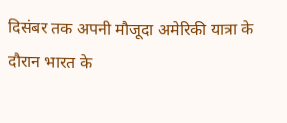दिसंबर तक अपनी मौजूदा अमेरिकी यात्रा के दौरान भारत के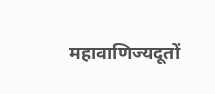महावाणिज्यदूतों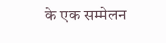के एक सम्मेलन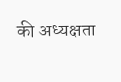की अध्यक्षता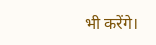भी करेंगे।